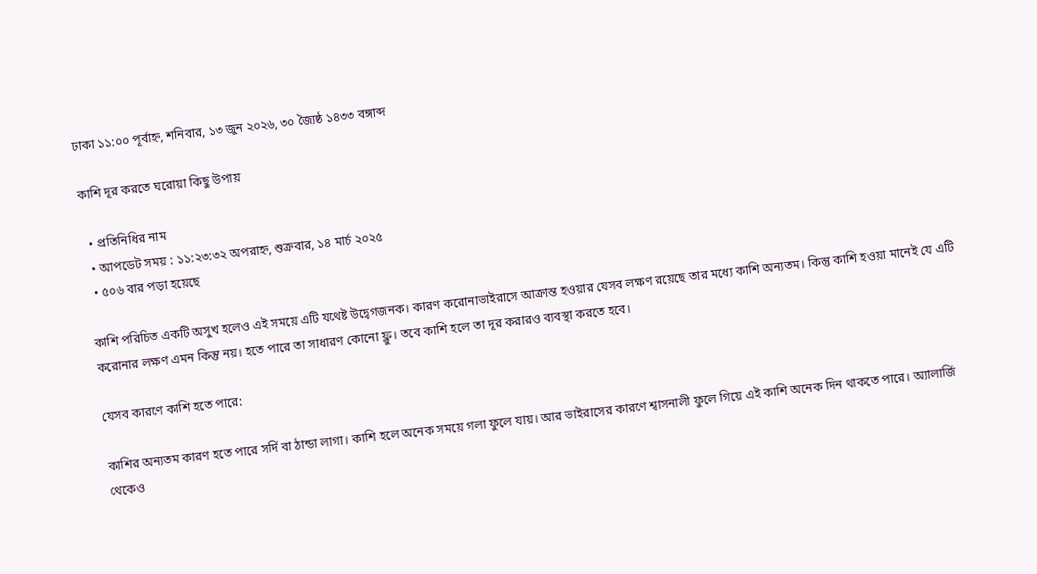ঢাকা ১১:০০ পূর্বাহ্ন, শনিবার, ১৩ জুন ২০২৬, ৩০ জ্যৈষ্ঠ ১৪৩৩ বঙ্গাব্দ

কাশি দূর করতে ঘরোয়া কিছু উপায়

  • প্রতিনিধির নাম
  • আপডেট সময় : ১১:২৩:৩২ অপরাহ্ন, শুক্রবার, ১৪ মার্চ ২০২৫
  • ৫০৬ বার পড়া হয়েছে

কাশি পরিচিত একটি অসুখ হলেও এই সময়ে এটি যথেষ্ট উদ্বেগজনক। কারণ করোনাভাইরাসে আক্রান্ত হওয়ার যেসব লক্ষণ রয়েছে তার মধ্যে কাশি অন্যতম। কিন্তু কাশি হওয়া মানেই যে এটি করোনার লক্ষণ এমন কিন্তু নয়। হতে পারে তা সাধারণ কোনো ফ্লু। তবে কাশি হলে তা দূর করারও ব্যবস্থা করতে হবে।

যেসব কারণে কাশি হতে পারে:

কাশির অন্যতম কারণ হতে পারে সর্দি বা ঠান্ডা লাগা। কাশি হলে অনেক সময়ে গলা ফুলে যায়। আর ভাইরাসের কারণে শ্বাসনালী ফুলে গিয়ে এই কাশি অনেক দিন থাকতে পারে। অ্যালার্জি থেকেও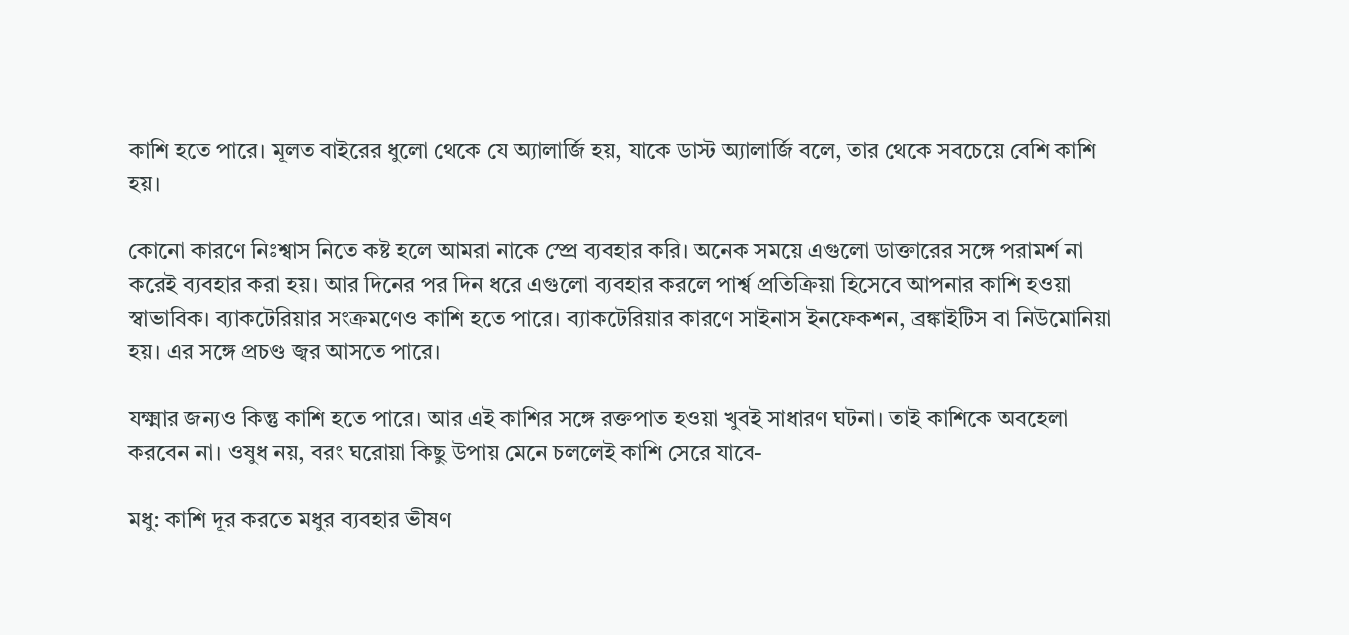কাশি হতে পারে। মূলত বাইরের ধুলো থেকে যে অ্যালার্জি হয়, যাকে ডাস্ট অ্যালার্জি বলে, তার থেকে সবচেয়ে বেশি কাশি হয়।

কোনো কারণে নিঃশ্বাস নিতে কষ্ট হলে আমরা নাকে স্প্রে ব্যবহার করি। অনেক সময়ে এগুলো ডাক্তারের সঙ্গে পরামর্শ না করেই ব্যবহার করা হয়। আর দিনের পর দিন ধরে এগুলো ব্যবহার করলে পার্শ্ব প্রতিক্রিয়া হিসেবে আপনার কাশি হওয়া স্বাভাবিক। ব্যাকটেরিয়ার সংক্রমণেও কাশি হতে পারে। ব্যাকটেরিয়ার কারণে সাইনাস ইনফেকশন, ব্রঙ্কাইটিস বা নিউমোনিয়া হয়। এর সঙ্গে প্রচণ্ড জ্বর আসতে পারে।

যক্ষ্মার জন্যও কিন্তু কাশি হতে পারে। আর এই কাশির সঙ্গে রক্তপাত হওয়া খুবই সাধারণ ঘটনা। তাই কাশিকে অবহেলা করবেন না। ওষুধ নয়, বরং ঘরোয়া কিছু উপায় মেনে চললেই কাশি সেরে যাবে-

মধু: কাশি দূর করতে মধুর ব্যবহার ভীষণ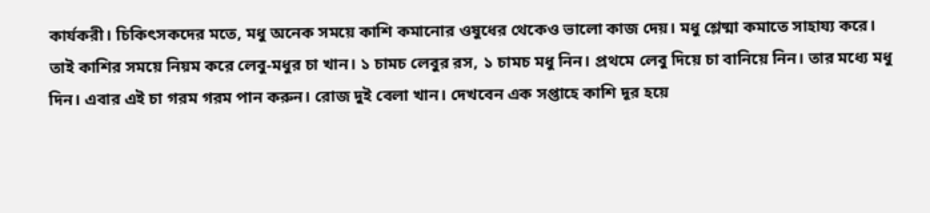কার্যকরী। চিকিৎসকদের মতে, মধু অনেক সময়ে কাশি কমানোর ওষুধের থেকেও ভালো কাজ দেয়। মধু শ্লেষ্মা কমাতে সাহায্য করে। তাই কাশির সময়ে নিয়ম করে লেবু-মধুর চা খান। ১ চামচ লেবুর রস, ১ চামচ মধু নিন। প্রথমে লেবু দিয়ে চা বানিয়ে নিন। তার মধ্যে মধু দিন। এবার এই চা গরম গরম পান করুন। রোজ দুই বেলা খান। দেখবেন এক সপ্তাহে কাশি দূর হয়ে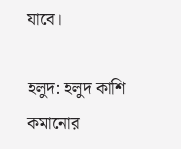যাবে।

হলুদ: হলুদ কাশি কমানোর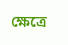ক্ষেত্রে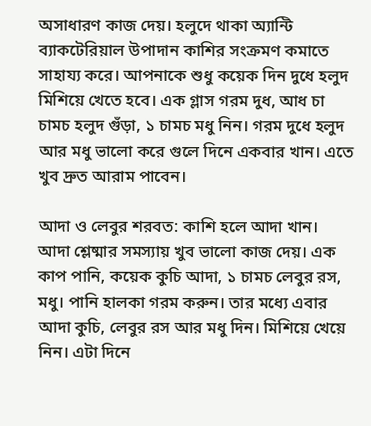অসাধারণ কাজ দেয়। হলুদে থাকা অ্যান্টি ব্যাকটেরিয়াল উপাদান কাশির সংক্রমণ কমাতে সাহায্য করে। আপনাকে শুধু কয়েক দিন দুধে হলুদ মিশিয়ে খেতে হবে। এক গ্লাস গরম দুধ, আধ চা চামচ হলুদ গুঁড়া, ১ চামচ মধু নিন। গরম দুধে হলুদ আর মধু ভালো করে গুলে দিনে একবার খান। এতে খুব দ্রুত আরাম পাবেন।

আদা ও লেবুর শরবত: কাশি হলে আদা খান। আদা শ্লেষ্মার সমস্যায় খুব ভালো কাজ দেয়। এক কাপ পানি, কয়েক কুচি আদা, ১ চামচ লেবুর রস, মধু। পানি হালকা গরম করুন। তার মধ্যে এবার আদা কুচি, লেবুর রস আর মধু দিন। মিশিয়ে খেয়ে নিন। এটা দিনে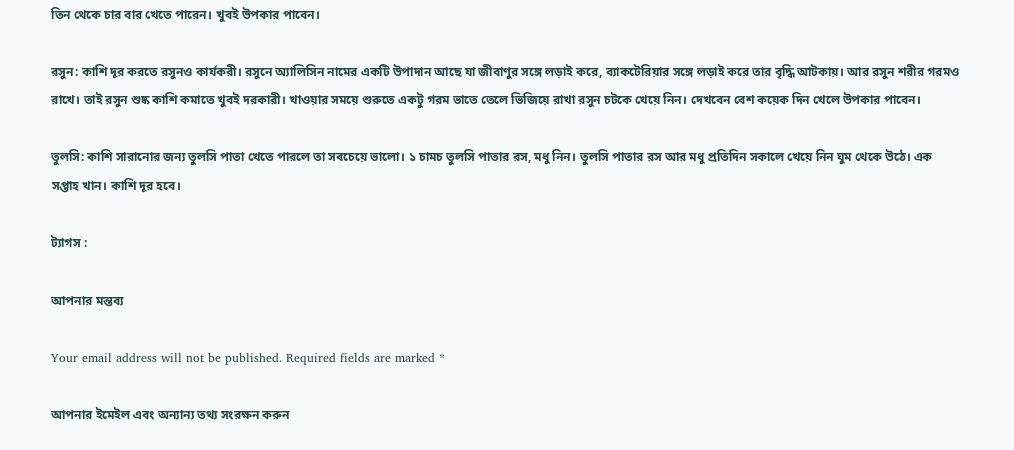তিন থেকে চার বার খেতে পারেন। খুবই উপকার পাবেন।

রসুন: কাশি দূর করতে রসুনও কার্যকরী। রসুনে অ্যালিসিন নামের একটি উপাদান আছে যা জীবাণুর সঙ্গে লড়াই করে, ব্যাকটেরিয়ার সঙ্গে লড়াই করে তার বৃদ্ধি আটকায়। আর রসুন শরীর গরমও রাখে। তাই রসুন শুষ্ক কাশি কমাতে খুবই দরকারী। খাওয়ার সময়ে শুরুতে একটু গরম ভাতে তেলে ভিজিয়ে রাখা রসুন চটকে খেয়ে নিন। দেখবেন বেশ কয়েক দিন খেলে উপকার পাবেন।

তুলসি: কাশি সারানোর জন্য তুলসি পাতা খেতে পারলে তা সবচেয়ে ভালো। ১ চামচ তুলসি পাতার রস, মধু নিন। তুলসি পাতার রস আর মধু প্রতিদিন সকালে খেয়ে নিন ঘুম থেকে উঠে। এক সপ্তাহ খান। কাশি দূর হবে।

ট্যাগস :

আপনার মন্তব্য

Your email address will not be published. Required fields are marked *

আপনার ইমেইল এবং অন্যান্য তথ্য সংরক্ষন করুন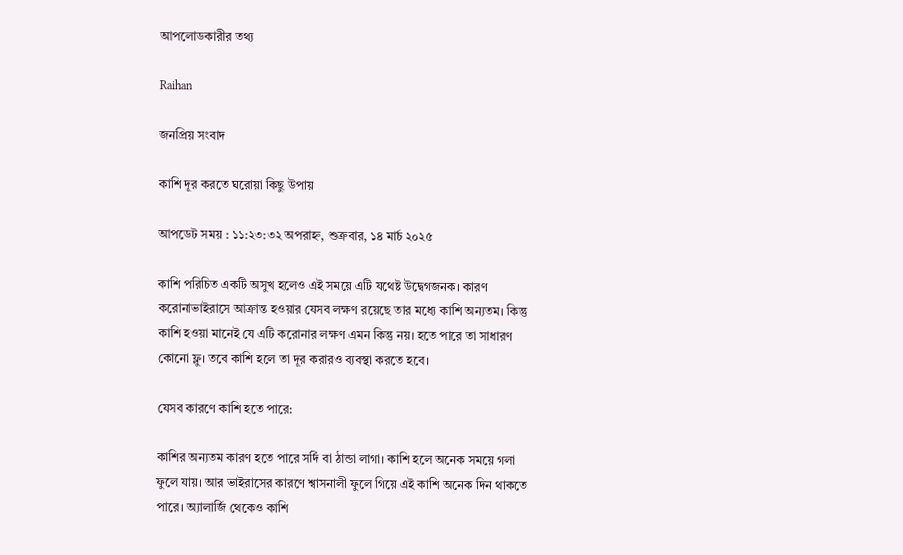আপলোডকারীর তথ্য

Raihan

জনপ্রিয় সংবাদ

কাশি দূর করতে ঘরোয়া কিছু উপায়

আপডেট সময় : ১১:২৩:৩২ অপরাহ্ন, শুক্রবার, ১৪ মার্চ ২০২৫

কাশি পরিচিত একটি অসুখ হলেও এই সময়ে এটি যথেষ্ট উদ্বেগজনক। কারণ করোনাভাইরাসে আক্রান্ত হওয়ার যেসব লক্ষণ রয়েছে তার মধ্যে কাশি অন্যতম। কিন্তু কাশি হওয়া মানেই যে এটি করোনার লক্ষণ এমন কিন্তু নয়। হতে পারে তা সাধারণ কোনো ফ্লু। তবে কাশি হলে তা দূর করারও ব্যবস্থা করতে হবে।

যেসব কারণে কাশি হতে পারে:

কাশির অন্যতম কারণ হতে পারে সর্দি বা ঠান্ডা লাগা। কাশি হলে অনেক সময়ে গলা ফুলে যায়। আর ভাইরাসের কারণে শ্বাসনালী ফুলে গিয়ে এই কাশি অনেক দিন থাকতে পারে। অ্যালার্জি থেকেও কাশি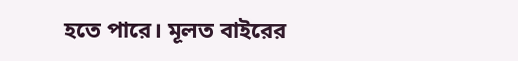হতে পারে। মূলত বাইরের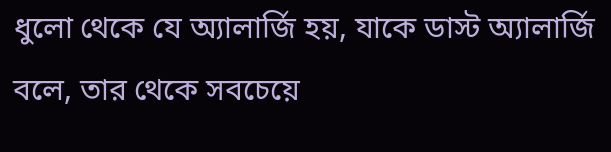ধুলো থেকে যে অ্যালার্জি হয়, যাকে ডাস্ট অ্যালার্জি বলে, তার থেকে সবচেয়ে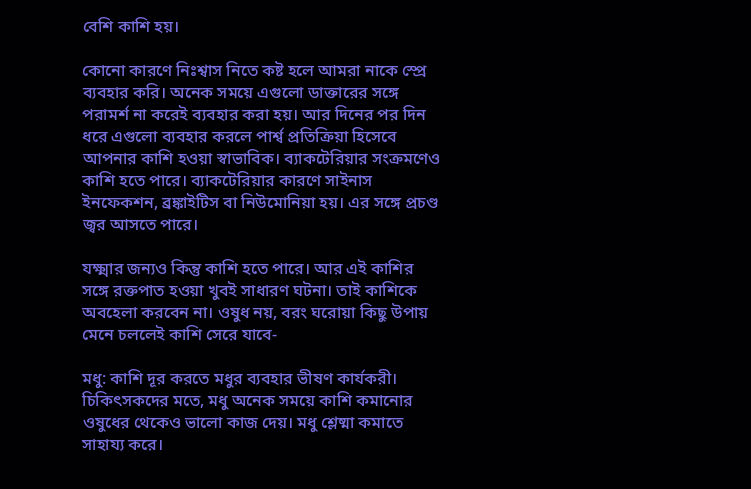বেশি কাশি হয়।

কোনো কারণে নিঃশ্বাস নিতে কষ্ট হলে আমরা নাকে স্প্রে ব্যবহার করি। অনেক সময়ে এগুলো ডাক্তারের সঙ্গে পরামর্শ না করেই ব্যবহার করা হয়। আর দিনের পর দিন ধরে এগুলো ব্যবহার করলে পার্শ্ব প্রতিক্রিয়া হিসেবে আপনার কাশি হওয়া স্বাভাবিক। ব্যাকটেরিয়ার সংক্রমণেও কাশি হতে পারে। ব্যাকটেরিয়ার কারণে সাইনাস ইনফেকশন, ব্রঙ্কাইটিস বা নিউমোনিয়া হয়। এর সঙ্গে প্রচণ্ড জ্বর আসতে পারে।

যক্ষ্মার জন্যও কিন্তু কাশি হতে পারে। আর এই কাশির সঙ্গে রক্তপাত হওয়া খুবই সাধারণ ঘটনা। তাই কাশিকে অবহেলা করবেন না। ওষুধ নয়, বরং ঘরোয়া কিছু উপায় মেনে চললেই কাশি সেরে যাবে-

মধু: কাশি দূর করতে মধুর ব্যবহার ভীষণ কার্যকরী। চিকিৎসকদের মতে, মধু অনেক সময়ে কাশি কমানোর ওষুধের থেকেও ভালো কাজ দেয়। মধু শ্লেষ্মা কমাতে সাহায্য করে।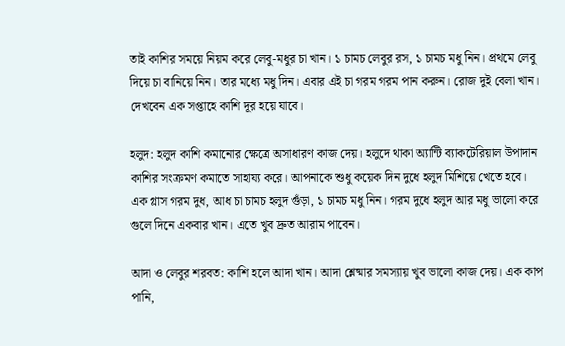তাই কাশির সময়ে নিয়ম করে লেবু-মধুর চা খান। ১ চামচ লেবুর রস, ১ চামচ মধু নিন। প্রথমে লেবু দিয়ে চা বানিয়ে নিন। তার মধ্যে মধু দিন। এবার এই চা গরম গরম পান করুন। রোজ দুই বেলা খান। দেখবেন এক সপ্তাহে কাশি দূর হয়ে যাবে।

হলুদ: হলুদ কাশি কমানোর ক্ষেত্রে অসাধারণ কাজ দেয়। হলুদে থাকা অ্যান্টি ব্যাকটেরিয়াল উপাদান কাশির সংক্রমণ কমাতে সাহায্য করে। আপনাকে শুধু কয়েক দিন দুধে হলুদ মিশিয়ে খেতে হবে। এক গ্লাস গরম দুধ, আধ চা চামচ হলুদ গুঁড়া, ১ চামচ মধু নিন। গরম দুধে হলুদ আর মধু ভালো করে গুলে দিনে একবার খান। এতে খুব দ্রুত আরাম পাবেন।

আদা ও লেবুর শরবত: কাশি হলে আদা খান। আদা শ্লেষ্মার সমস্যায় খুব ভালো কাজ দেয়। এক কাপ পানি,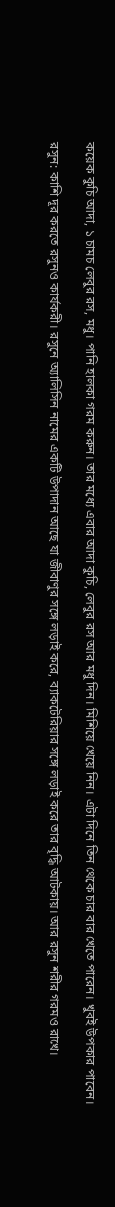কয়েক কুচি আদা, ১ চামচ লেবুর রস, মধু। পানি হালকা গরম করুন। তার মধ্যে এবার আদা কুচি, লেবুর রস আর মধু দিন। মিশিয়ে খেয়ে নিন। এটা দিনে তিন থেকে চার বার খেতে পারেন। খুবই উপকার পাবেন।

রসুন: কাশি দূর করতে রসুনও কার্যকরী। রসুনে অ্যালিসিন নামের একটি উপাদান আছে যা জীবাণুর সঙ্গে লড়াই করে, ব্যাকটেরিয়ার সঙ্গে লড়াই করে তার বৃদ্ধি আটকায়। আর রসুন শরীর গরমও রাখে।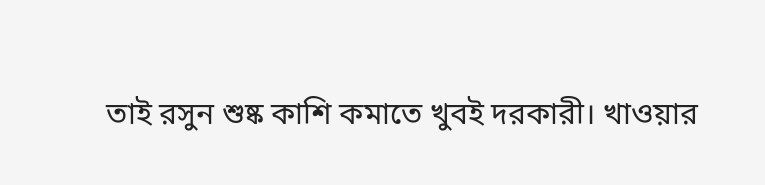তাই রসুন শুষ্ক কাশি কমাতে খুবই দরকারী। খাওয়ার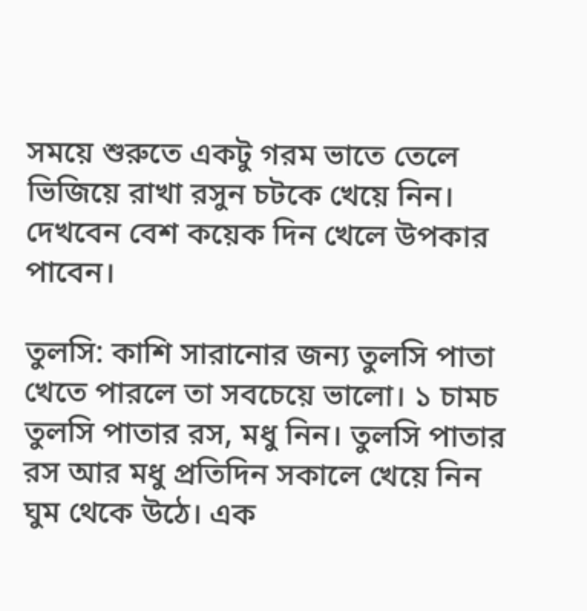সময়ে শুরুতে একটু গরম ভাতে তেলে ভিজিয়ে রাখা রসুন চটকে খেয়ে নিন। দেখবেন বেশ কয়েক দিন খেলে উপকার পাবেন।

তুলসি: কাশি সারানোর জন্য তুলসি পাতা খেতে পারলে তা সবচেয়ে ভালো। ১ চামচ তুলসি পাতার রস, মধু নিন। তুলসি পাতার রস আর মধু প্রতিদিন সকালে খেয়ে নিন ঘুম থেকে উঠে। এক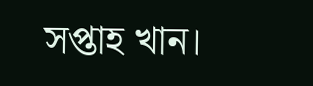সপ্তাহ খান।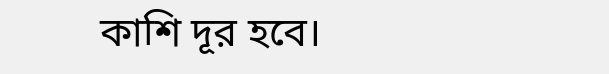কাশি দূর হবে।